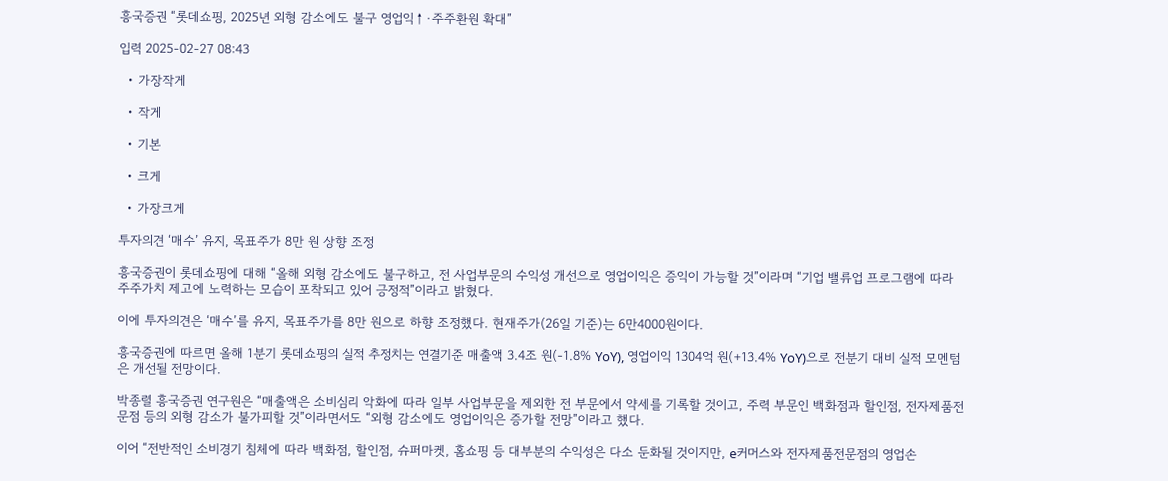흥국증권 “롯데쇼핑, 2025년 외형 감소에도 불구 영업익↑·주주환원 확대”

입력 2025-02-27 08:43

  • 가장작게

  • 작게

  • 기본

  • 크게

  • 가장크게

투자의견 ‘매수’ 유지, 목표주가 8만 원 상향 조정

흥국증권이 롯데쇼핑에 대해 “올해 외형 감소에도 불구하고, 전 사업부문의 수익성 개선으로 영업이익은 증익이 가능할 것”이라며 “기업 밸류업 프로그램에 따라 주주가치 제고에 노력하는 모습이 포착되고 있어 긍정적”이라고 밝혔다.

이에 투자의견은 ‘매수’를 유지, 목표주가를 8만 원으로 하향 조정했다. 현재주가(26일 기준)는 6만4000원이다.

흥국증권에 따르면 올해 1분기 롯데쇼핑의 실적 추정치는 연결기준 매출액 3.4조 원(-1.8% YoY), 영업이익 1304억 원(+13.4% YoY)으로 전분기 대비 실적 모멘텀은 개선될 전망이다.

박종렬 흥국증권 연구원은 “매출액은 소비심리 악화에 따라 일부 사업부문을 제외한 전 부문에서 약세를 기록할 것이고, 주력 부문인 백화점과 할인점, 전자제품전문점 등의 외형 감소가 불가피할 것”이라면서도 “외형 감소에도 영업이익은 증가할 전망”이라고 했다.

이어 “전반적인 소비경기 침체에 따라 백화점, 할인점, 슈퍼마켓, 홈쇼핑 등 대부분의 수익성은 다소 둔화될 것이지만, e커머스와 전자제품전문점의 영업손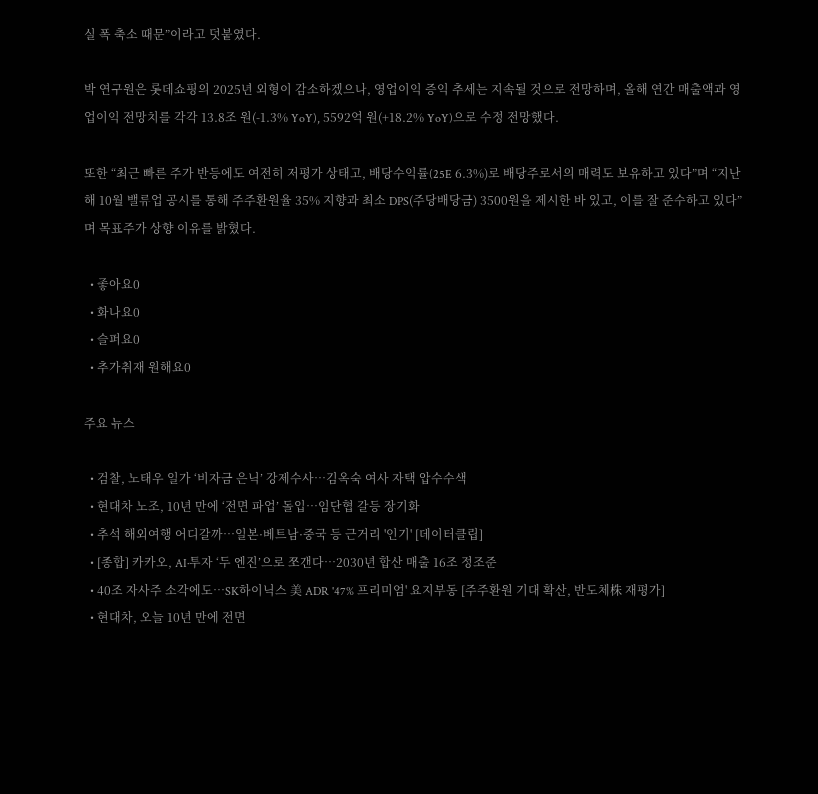실 폭 축소 때문”이라고 덧붙였다.

박 연구원은 롯데쇼핑의 2025년 외형이 감소하겠으나, 영업이익 증익 추세는 지속될 것으로 전망하며, 올해 연간 매출액과 영업이익 전망치를 각각 13.8조 원(-1.3% YoY), 5592억 원(+18.2% YoY)으로 수정 전망했다.

또한 “최근 빠른 주가 반등에도 여전히 저평가 상태고, 배당수익률(25E 6.3%)로 배당주로서의 매력도 보유하고 있다”며 “지난해 10월 밸류업 공시를 통해 주주환원율 35% 지향과 최소 DPS(주당배당금) 3500원을 제시한 바 있고, 이를 잘 준수하고 있다”며 목표주가 상향 이유를 밝혔다.

  • 좋아요0
  • 화나요0
  • 슬퍼요0
  • 추가취재 원해요0

주요 뉴스

  • 검찰, 노태우 일가 ‘비자금 은닉’ 강제수사…김옥숙 여사 자택 압수수색
  • 현대차 노조, 10년 만에 ‘전면 파업’ 돌입…임단협 갈등 장기화
  • 추석 해외여행 어디갈까…일본·베트남·중국 등 근거리 '인기' [데이터클립]
  • [종합] 카카오, AI·투자 ‘두 엔진’으로 쪼갠다…2030년 합산 매출 16조 정조준
  • 40조 자사주 소각에도…SK하이닉스 美 ADR '47% 프리미엄' 요지부동 [주주환원 기대 확산, 반도체株 재평가]
  • 현대차, 오늘 10년 만에 전면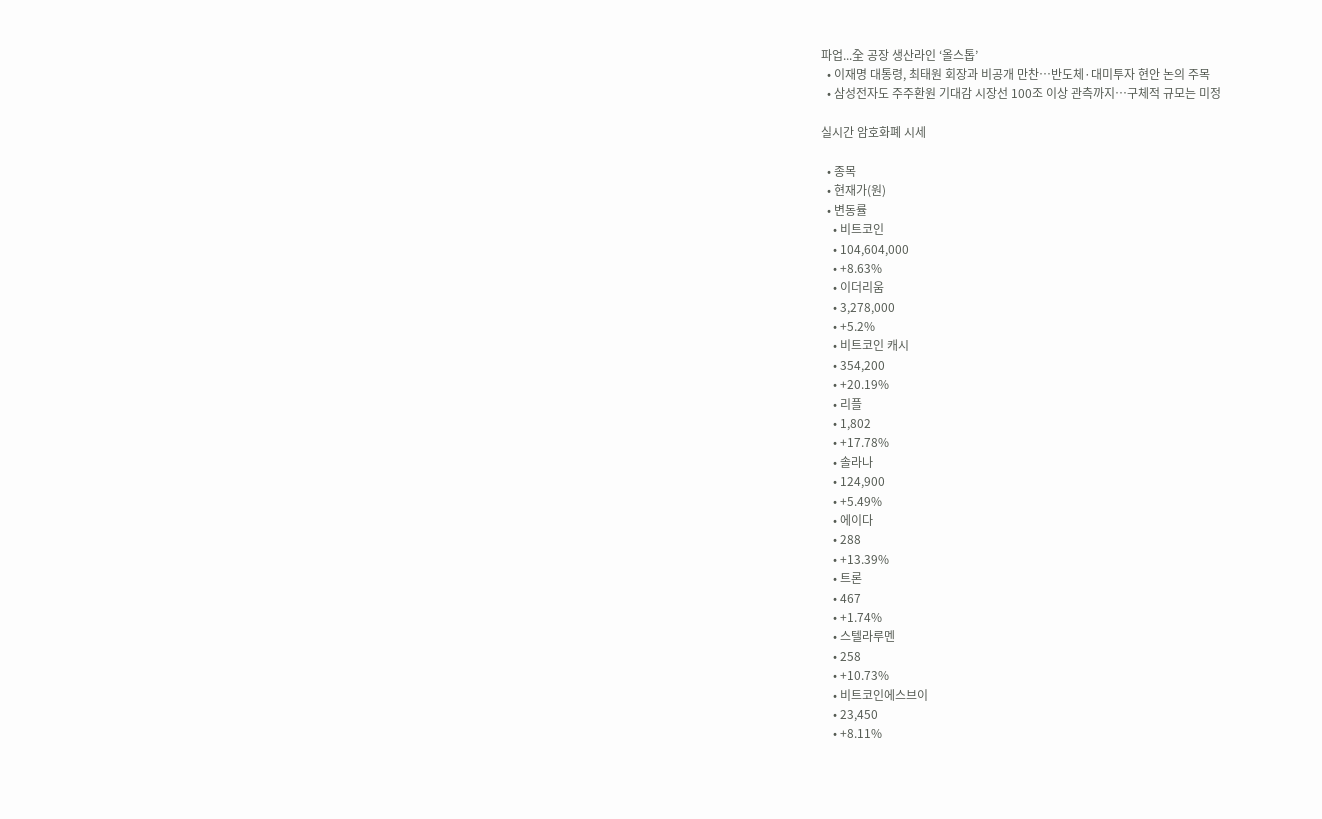파업...全 공장 생산라인 ‘올스톱’
  • 이재명 대통령, 최태원 회장과 비공개 만찬…반도체·대미투자 현안 논의 주목
  • 삼성전자도 주주환원 기대감 시장선 100조 이상 관측까지…구체적 규모는 미정

실시간 암호화폐 시세

  • 종목
  • 현재가(원)
  • 변동률
    • 비트코인
    • 104,604,000
    • +8.63%
    • 이더리움
    • 3,278,000
    • +5.2%
    • 비트코인 캐시
    • 354,200
    • +20.19%
    • 리플
    • 1,802
    • +17.78%
    • 솔라나
    • 124,900
    • +5.49%
    • 에이다
    • 288
    • +13.39%
    • 트론
    • 467
    • +1.74%
    • 스텔라루멘
    • 258
    • +10.73%
    • 비트코인에스브이
    • 23,450
    • +8.11%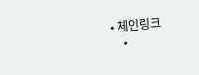• 체인링크
    •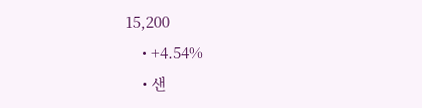15,200
    • +4.54%
    • 샌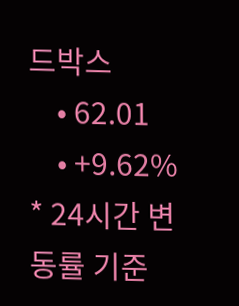드박스
    • 62.01
    • +9.62%
* 24시간 변동률 기준